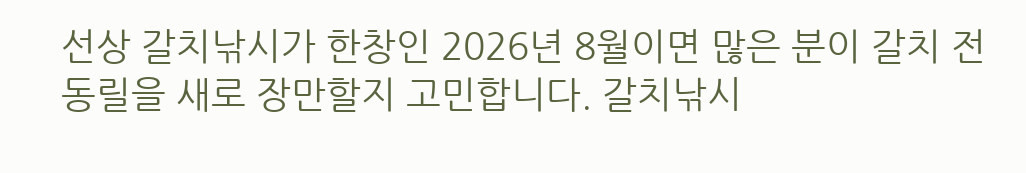선상 갈치낚시가 한창인 2026년 8월이면 많은 분이 갈치 전동릴을 새로 장만할지 고민합니다. 갈치낚시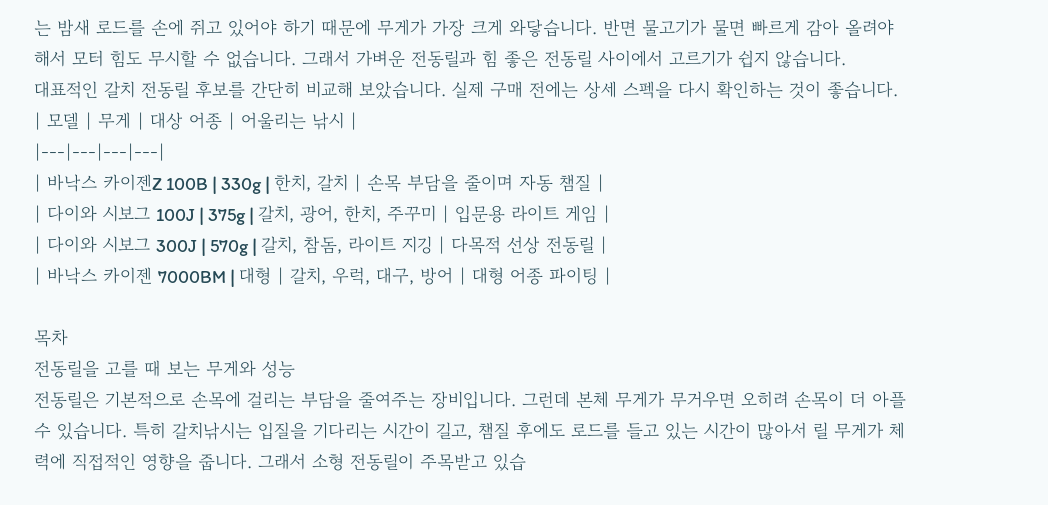는 밤새 로드를 손에 쥐고 있어야 하기 때문에 무게가 가장 크게 와닿습니다. 반면 물고기가 물면 빠르게 감아 올려야 해서 모터 힘도 무시할 수 없습니다. 그래서 가벼운 전동릴과 힘 좋은 전동릴 사이에서 고르기가 쉽지 않습니다.
대표적인 갈치 전동릴 후보를 간단히 비교해 보았습니다. 실제 구매 전에는 상세 스펙을 다시 확인하는 것이 좋습니다.
| 모델 | 무게 | 대상 어종 | 어울리는 낚시 |
|---|---|---|---|
| 바낙스 카이젠Z 100B | 330g | 한치, 갈치 | 손목 부담을 줄이며 자동 챔질 |
| 다이와 시보그 100J | 375g | 갈치, 광어, 한치, 주꾸미 | 입문용 라이트 게임 |
| 다이와 시보그 300J | 570g | 갈치, 참돔, 라이트 지깅 | 다목적 선상 전동릴 |
| 바낙스 카이젠 7000BM | 대형 | 갈치, 우럭, 대구, 방어 | 대형 어종 파이팅 |

목차
전동릴을 고를 때 보는 무게와 성능
전동릴은 기본적으로 손목에 걸리는 부담을 줄여주는 장비입니다. 그런데 본체 무게가 무거우면 오히려 손목이 더 아플 수 있습니다. 특히 갈치낚시는 입질을 기다리는 시간이 길고, 챔질 후에도 로드를 들고 있는 시간이 많아서 릴 무게가 체력에 직접적인 영향을 줍니다. 그래서 소형 전동릴이 주목받고 있습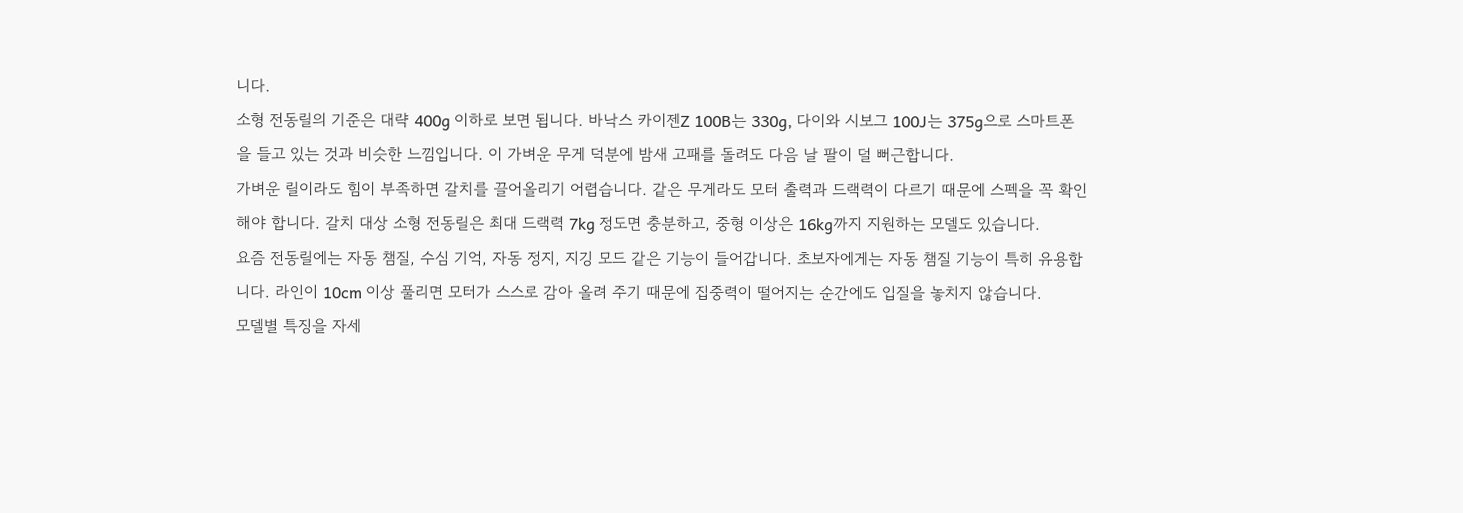니다.
소형 전동릴의 기준은 대략 400g 이하로 보면 됩니다. 바낙스 카이젠Z 100B는 330g, 다이와 시보그 100J는 375g으로 스마트폰을 들고 있는 것과 비슷한 느낌입니다. 이 가벼운 무게 덕분에 밤새 고패를 돌려도 다음 날 팔이 덜 뻐근합니다.
가벼운 릴이라도 힘이 부족하면 갈치를 끌어올리기 어렵습니다. 같은 무게라도 모터 출력과 드랙력이 다르기 때문에 스펙을 꼭 확인해야 합니다. 갈치 대상 소형 전동릴은 최대 드랙력 7kg 정도면 충분하고, 중형 이상은 16kg까지 지원하는 모델도 있습니다.
요즘 전동릴에는 자동 챔질, 수심 기억, 자동 정지, 지깅 모드 같은 기능이 들어갑니다. 초보자에게는 자동 챔질 기능이 특히 유용합니다. 라인이 10cm 이상 풀리면 모터가 스스로 감아 올려 주기 때문에 집중력이 떨어지는 순간에도 입질을 놓치지 않습니다.
모델별 특징을 자세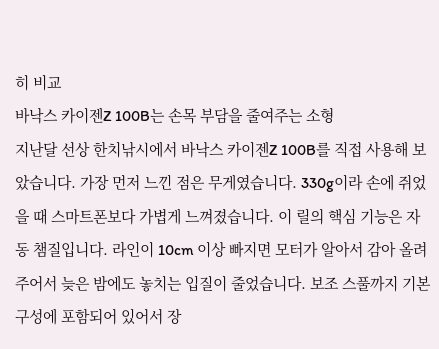히 비교
바낙스 카이젠Z 100B는 손목 부담을 줄여주는 소형
지난달 선상 한치낚시에서 바낙스 카이젠Z 100B를 직접 사용해 보았습니다. 가장 먼저 느낀 점은 무게였습니다. 330g이라 손에 쥐었을 때 스마트폰보다 가볍게 느껴졌습니다. 이 릴의 핵심 기능은 자동 챔질입니다. 라인이 10cm 이상 빠지면 모터가 알아서 감아 올려 주어서 늦은 밤에도 놓치는 입질이 줄었습니다. 보조 스풀까지 기본 구성에 포함되어 있어서 장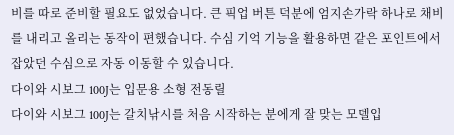비를 따로 준비할 필요도 없었습니다. 큰 픽업 버튼 덕분에 엄지손가락 하나로 채비를 내리고 올리는 동작이 편했습니다. 수심 기억 기능을 활용하면 같은 포인트에서 잡았던 수심으로 자동 이동할 수 있습니다.
다이와 시보그 100J는 입문용 소형 전동릴
다이와 시보그 100J는 갈치낚시를 처음 시작하는 분에게 잘 맞는 모델입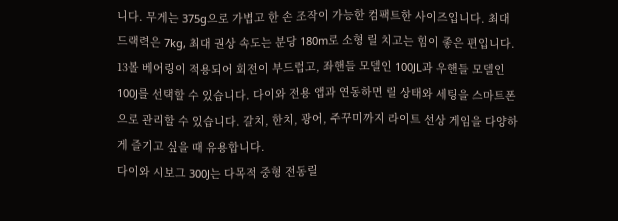니다. 무게는 375g으로 가볍고 한 손 조작이 가능한 컴팩트한 사이즈입니다. 최대 드랙력은 7kg, 최대 권상 속도는 분당 180m로 소형 릴 치고는 힘이 좋은 편입니다. 13볼 베어링이 적용되어 회전이 부드럽고, 좌핸들 모델인 100JL과 우핸들 모델인 100J를 선택할 수 있습니다. 다이와 전용 앱과 연동하면 릴 상태와 세팅을 스마트폰으로 관리할 수 있습니다. 갈치, 한치, 광어, 주꾸미까지 라이트 선상 게임을 다양하게 즐기고 싶을 때 유용합니다.
다이와 시보그 300J는 다목적 중형 전동릴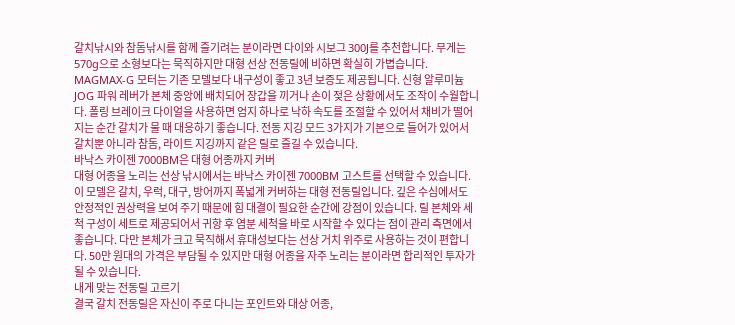갈치낚시와 참돔낚시를 함께 즐기려는 분이라면 다이와 시보그 300J를 추천합니다. 무게는 570g으로 소형보다는 묵직하지만 대형 선상 전동릴에 비하면 확실히 가볍습니다. MAGMAX-G 모터는 기존 모델보다 내구성이 좋고 3년 보증도 제공됩니다. 신형 알루미늄 JOG 파워 레버가 본체 중앙에 배치되어 장갑을 끼거나 손이 젖은 상황에서도 조작이 수월합니다. 폴링 브레이크 다이얼을 사용하면 엄지 하나로 낙하 속도를 조절할 수 있어서 채비가 떨어지는 순간 갈치가 물 때 대응하기 좋습니다. 전동 지깅 모드 3가지가 기본으로 들어가 있어서 갈치뿐 아니라 참돔, 라이트 지깅까지 같은 릴로 즐길 수 있습니다.
바낙스 카이젠 7000BM은 대형 어종까지 커버
대형 어종을 노리는 선상 낚시에서는 바낙스 카이젠 7000BM 고스트를 선택할 수 있습니다. 이 모델은 갈치, 우럭, 대구, 방어까지 폭넓게 커버하는 대형 전동릴입니다. 깊은 수심에서도 안정적인 권상력을 보여 주기 때문에 힘 대결이 필요한 순간에 강점이 있습니다. 릴 본체와 세척 구성이 세트로 제공되어서 귀항 후 염분 세척을 바로 시작할 수 있다는 점이 관리 측면에서 좋습니다. 다만 본체가 크고 묵직해서 휴대성보다는 선상 거치 위주로 사용하는 것이 편합니다. 50만 원대의 가격은 부담될 수 있지만 대형 어종을 자주 노리는 분이라면 합리적인 투자가 될 수 있습니다.
내게 맞는 전동릴 고르기
결국 갈치 전동릴은 자신이 주로 다니는 포인트와 대상 어종,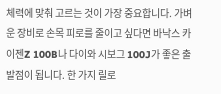체력에 맞춰 고르는 것이 가장 중요합니다. 가벼운 장비로 손목 피로를 줄이고 싶다면 바낙스 카이젠Z 100B나 다이와 시보그 100J가 좋은 출발점이 됩니다. 한 가지 릴로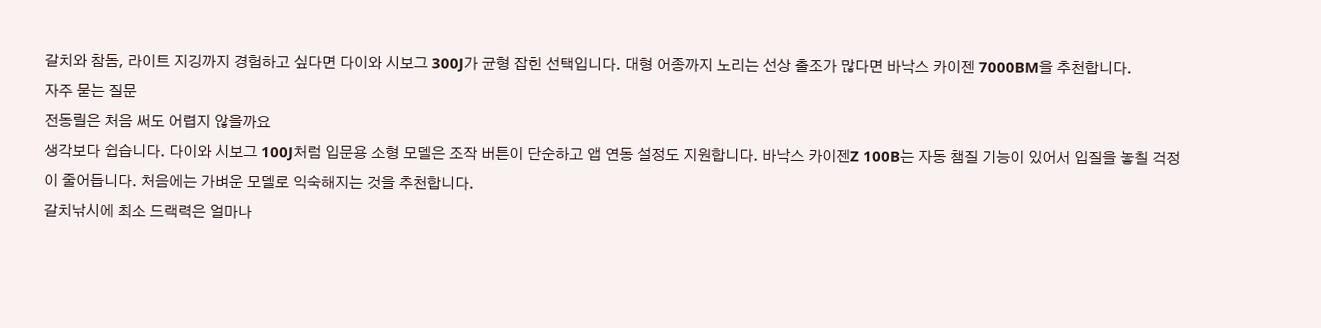갈치와 참돔, 라이트 지깅까지 경험하고 싶다면 다이와 시보그 300J가 균형 잡힌 선택입니다. 대형 어종까지 노리는 선상 출조가 많다면 바낙스 카이젠 7000BM을 추천합니다.
자주 묻는 질문
전동릴은 처음 써도 어렵지 않을까요
생각보다 쉽습니다. 다이와 시보그 100J처럼 입문용 소형 모델은 조작 버튼이 단순하고 앱 연동 설정도 지원합니다. 바낙스 카이젠Z 100B는 자동 챔질 기능이 있어서 입질을 놓칠 걱정이 줄어듭니다. 처음에는 가벼운 모델로 익숙해지는 것을 추천합니다.
갈치낚시에 최소 드랙력은 얼마나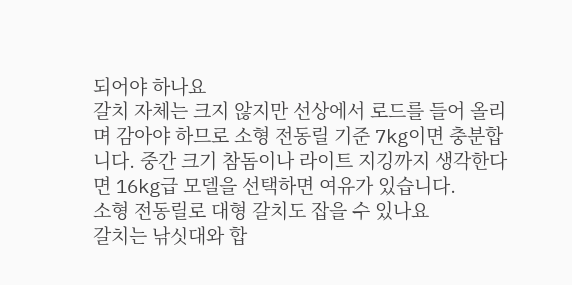되어야 하나요
갈치 자체는 크지 않지만 선상에서 로드를 들어 올리며 감아야 하므로 소형 전동릴 기준 7kg이면 충분합니다. 중간 크기 참돔이나 라이트 지깅까지 생각한다면 16kg급 모델을 선택하면 여유가 있습니다.
소형 전동릴로 대형 갈치도 잡을 수 있나요
갈치는 낚싯대와 합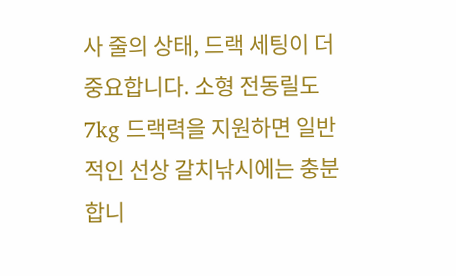사 줄의 상태, 드랙 세팅이 더 중요합니다. 소형 전동릴도 7kg 드랙력을 지원하면 일반적인 선상 갈치낚시에는 충분합니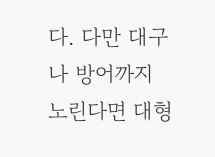다. 다만 대구나 방어까지 노린다면 대형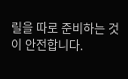릴을 따로 준비하는 것이 안전합니다.